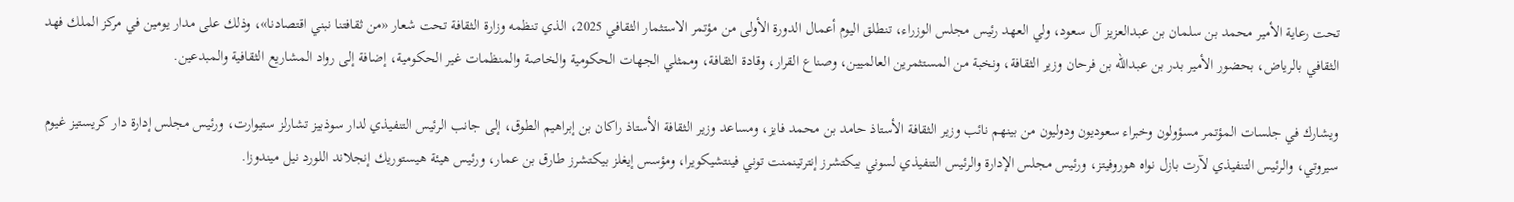تحت رعاية الأمير محمد بن سلمان بن عبدالعزيز آل سعود، ولي العهد رئيس مجلس الوزراء، تنطلق اليوم أعمال الدورة الأولى من مؤتمر الاستثمار الثقافي 2025، الذي تنظمه وزارة الثقافة تحت شعار «من ثقافتنا نبني اقتصادنا»، وذلك على مدار يومين في مركز الملك فهد الثقافي بالرياض، بحضور الأمير بدر بن عبدالله بن فرحان وزير الثقافة، ونخبة من المستثمرين العالميين، وصناع القرار، وقادة الثقافة، وممثلي الجهات الحكومية والخاصة والمنظمات غير الحكومية، إضافة إلى رواد المشاريع الثقافية والمبدعين.

ويشارك في جلسات المؤتمر مسؤولون وخبراء سعوديون ودوليون من بينهم نائب وزير الثقافة الأستاذ حامد بن محمد فايز، ومساعد وزير الثقافة الأستاذ راكان بن إبراهيم الطوق، إلى جانب الرئيس التنفيذي لدار سوذبيز تشارلز ستيوارت، ورئيس مجلس إدارة دار كريستيز غيوم سيروتي، والرئيس التنفيذي لآرت بازل نواه هوروفيتز، ورئيس مجلس الإدارة والرئيس التنفيذي لسوني بيكتشرز إنترتينمنت توني فينتشيكويرا، ومؤسس إيغلز بيكتشرز طارق بن عمار، ورئيس هيئة هيستوريك إنجلاند اللورد نيل ميندوزا.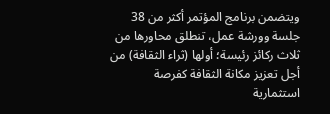ويتضمن برنامج المؤتمر أكثر من 38 جلسة وورشة عمل، تنطلق محاورها من ثلاث ركائز رئيسة؛ أولها (ثراء الثقافة) من أجل تعزيز مكانة الثقافة كفرصة استثمارية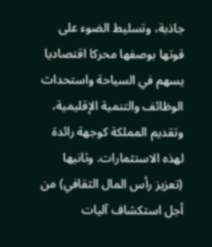جاذبة، وتسليط الضوء على قوتها بوصفها محركا اقتصاديا يسهم في السياحة واستحداث الوظائف والتنمية الإقليمية، وتقديم المملكة كوجهة رائدة لهذه الاستثمارات. وثانيها (تعزيز رأس المال الثقافي) من أجل استكشاف آليات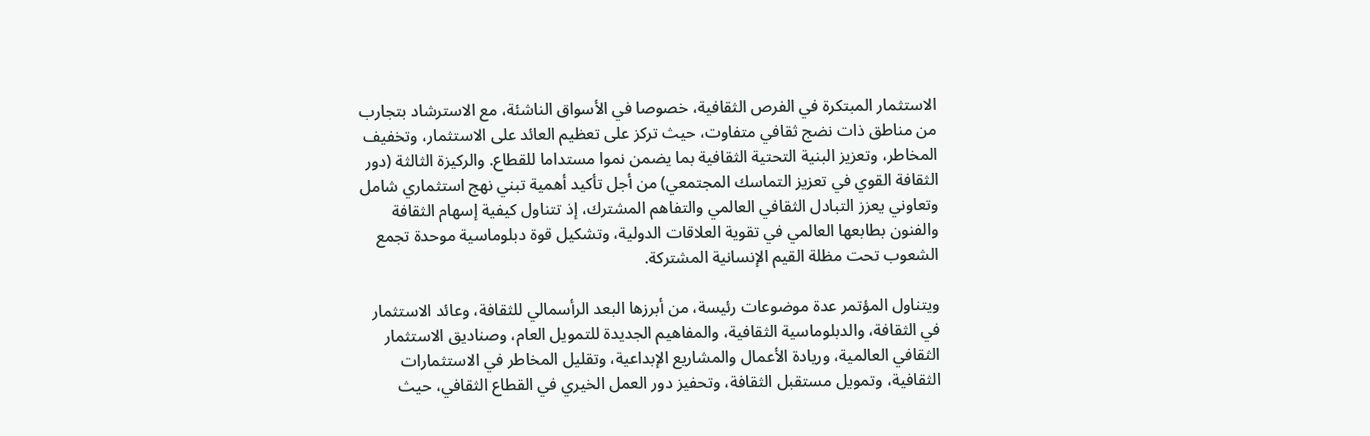الاستثمار المبتكرة في الفرص الثقافية، خصوصا في الأسواق الناشئة، مع الاسترشاد بتجارب من مناطق ذات نضج ثقافي متفاوت، حيث تركز على تعظيم العائد على الاستثمار، وتخفيف المخاطر، وتعزيز البنية التحتية الثقافية بما يضمن نموا مستداما للقطاع. والركيزة الثالثة (دور الثقافة القوي في تعزيز التماسك المجتمعي) من أجل تأكيد أهمية تبني نهج استثماري شامل وتعاوني يعزز التبادل الثقافي العالمي والتفاهم المشترك، إذ تتناول كيفية إسهام الثقافة والفنون بطابعها العالمي في تقوية العلاقات الدولية، وتشكيل قوة دبلوماسية موحدة تجمع الشعوب تحت مظلة القيم الإنسانية المشتركة.

ويتناول المؤتمر عدة موضوعات رئيسة، من أبرزها البعد الرأسمالي للثقافة، وعائد الاستثمار في الثقافة، والدبلوماسية الثقافية، والمفاهيم الجديدة للتمويل العام، وصناديق الاستثمار الثقافي العالمية، وريادة الأعمال والمشاريع الإبداعية، وتقليل المخاطر في الاستثمارات الثقافية، وتمويل مستقبل الثقافة، وتحفيز دور العمل الخيري في القطاع الثقافي، حيث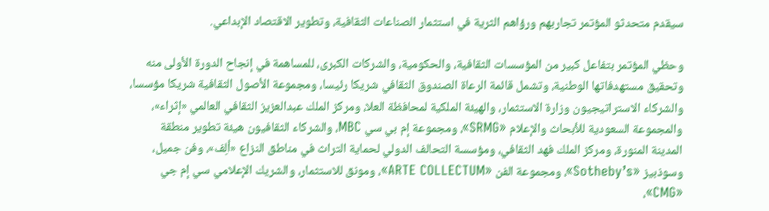سيقدم متحدثو المؤتمر تجاربهم ورؤاهم الثرية في استثمار الصناعات الثقافية، وتطوير الاقتصاد الإبداعي.

وحظي المؤتمر بتفاعل كبير من المؤسسات الثقافية، والحكومية، والشركات الكبرى، للمساهمة في إنجاح الدورة الأولى منه وتحقيق مستهدفاتها الوطنية، وتشمل قائمة الرعاة الصندوق الثقافي شريكا رئيسا، ومجموعة الأصول الثقافية شريكا مؤسسا، والشركاء الاستراتيجيون وزارة الاستثمار، والهيئة الملكية لمحافظة العلا، ومركز الملك عبدالعزيز الثقافي العالمي «إثراء»، والمجموعة السعودية للأبحاث والإعلام «SRMG»، ومجموعة إم بي سي MBC، والشركاء الثقافيون هيئة تطوير منطقة المدينة المنورة، ومركز الملك فهد الثقافي، ومؤسسة التحالف الدولي لحماية التراث في مناطق النزاع «ألِف»، وفن جميل، وسوذبيز «Sotheby’s»، ومجموعة الفن «ARTE COLLECTUM»، ومونق للاستثمار، والشريك الإعلامي سي إم جي «CMG»،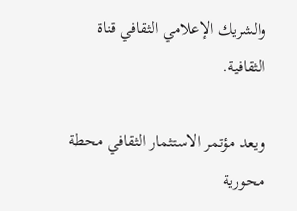والشريك الإعلامي الثقافي قناة الثقافية.

ويعد مؤتمر الاستثمار الثقافي محطة محورية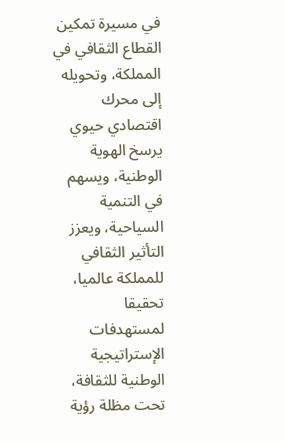في مسيرة تمكين القطاع الثقافي في المملكة، وتحويله إلى محرك اقتصادي حيوي يرسخ الهوية الوطنية، ويسهم في التنمية السياحية، ويعزز التأثير الثقافي للمملكة عالميا، تحقيقا لمستهدفات الإستراتيجية الوطنية للثقافة، تحت مظلة رؤية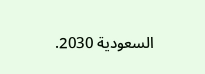السعودية 2030.